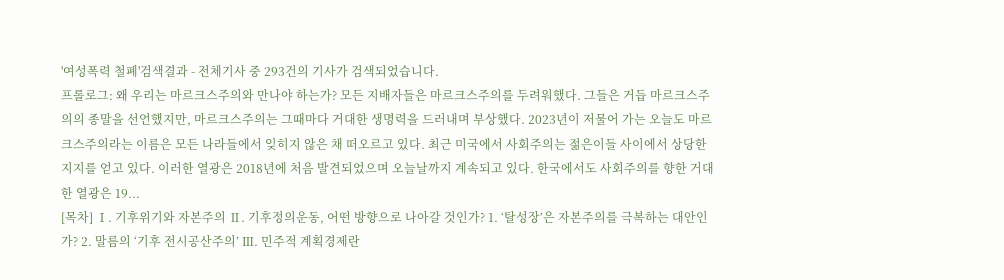'여성폭력 철폐'검색결과 - 전체기사 중 293건의 기사가 검색되었습니다.
프롤로그: 왜 우리는 마르크스주의와 만나야 하는가? 모든 지배자들은 마르크스주의를 두려워했다. 그들은 거듭 마르크스주의의 종말을 선언했지만, 마르크스주의는 그때마다 거대한 생명력을 드러내며 부상했다. 2023년이 저물어 가는 오늘도 마르크스주의라는 이름은 모든 나라들에서 잊히지 않은 채 떠오르고 있다. 최근 미국에서 사회주의는 젊은이들 사이에서 상당한 지지를 얻고 있다. 이러한 열광은 2018년에 처음 발견되었으며 오늘날까지 계속되고 있다. 한국에서도 사회주의를 향한 거대한 열광은 19...
[목차] Ⅰ. 기후위기와 자본주의 Ⅱ. 기후정의운동, 어떤 방향으로 나아갈 것인가? 1. ‘탈성장’은 자본주의를 극복하는 대안인가? 2. 말름의 ‘기후 전시공산주의’ Ⅲ. 민주적 계획경제란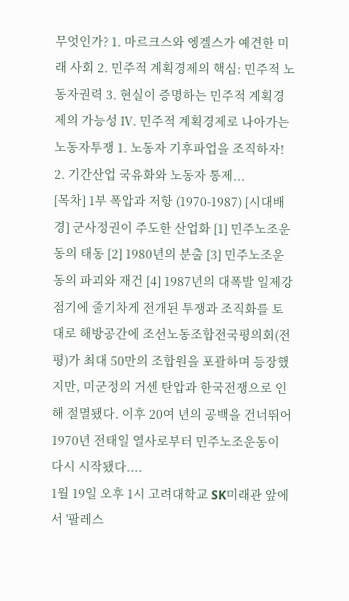무엇인가? 1. 마르크스와 엥겔스가 예견한 미래 사회 2. 민주적 계획경제의 핵심: 민주적 노동자권력 3. 현실이 증명하는 민주적 계획경제의 가능성 Ⅳ. 민주적 계획경제로 나아가는 노동자투쟁 1. 노동자 기후파업을 조직하자! 2. 기간산업 국유화와 노동자 통제...
[목차] 1부 폭압과 저항 (1970-1987) [시대배경] 군사정권이 주도한 산업화 [1] 민주노조운동의 태동 [2] 1980년의 분출 [3] 민주노조운동의 파괴와 재건 [4] 1987년의 대폭발 일제강점기에 줄기차게 전개된 투쟁과 조직화를 토대로 해방공간에 조선노동조합전국평의회(전평)가 최대 50만의 조합원을 포괄하며 등장했지만, 미군정의 거센 탄압과 한국전쟁으로 인해 절멸됐다. 이후 20여 년의 공백을 건너뛰어 1970년 전태일 열사로부터 민주노조운동이 다시 시작됐다....
1월 19일 오후 1시 고려대학교 SK미래관 앞에서 '팔레스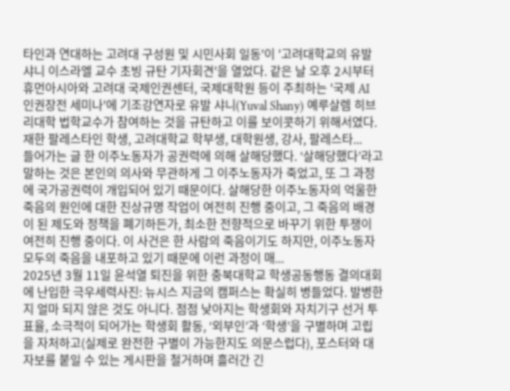타인과 연대하는 고려대 구성원 및 시민사회 일동'이 '고려대학교의 유발 샤니 이스라엘 교수 초빙 규탄 기자회견'을 열었다. 같은 날 오후 2시부터 휴먼아시아와 고려대 국제인권센터, 국제대학원 등이 주최하는 '국제 AI 인권장전 세미나'에 기조강연자로 유발 샤니(Yuval Shany) 예루살렘 히브리대학 법학교수가 참여하는 것을 규탄하고 이를 보이콧하기 위해서였다. 재한 팔레스타인 학생, 고려대학교 학부생, 대학원생, 강사, 팔레스타...
들어가는 글 한 이주노동자가 공권력에 의해 살해당했다. ‘살해당했다’라고 말하는 것은 본인의 의사와 무관하게 그 이주노동자가 죽었고, 또 그 과정에 국가공권력이 개입되어 있기 때문이다. 살해당한 이주노동자의 억울한 죽음의 원인에 대한 진상규명 작업이 여전히 진행 중이고, 그 죽음의 배경이 된 제도와 정책을 폐기하든가, 최소한 전향적으로 바꾸기 위한 투쟁이 여전히 진행 중이다. 이 사건은 한 사람의 죽음이기도 하지만, 이주노동자 모두의 죽음을 내포하고 있기 때문에 이런 과정이 매...
2025년 3월 11일 윤석열 퇴진을 위한 충북대학교 학생공동행동 결의대회에 난입한 극우세력사진: 뉴시스 지금의 캠퍼스는 확실히 병들었다. 발병한 지 얼마 되지 않은 것도 아니다. 점점 낮아지는 학생회와 자치기구 선거 투표율, 소극적이 되어가는 학생회 활동, ‘외부인’과 ‘학생’을 구별하며 고립을 자처하고(실제로 완전한 구별이 가능한지도 의문스럽다), 포스터와 대자보를 붙일 수 있는 게시판을 철거하며 흘러간 긴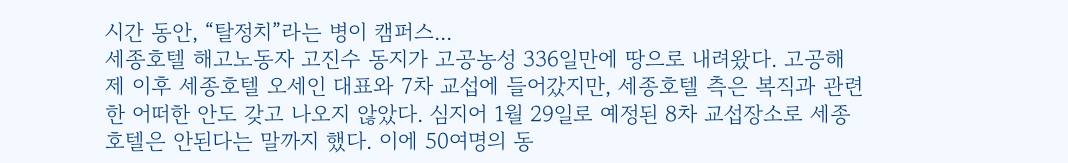시간 동안, “탈정치”라는 병이 캠퍼스...
세종호텔 해고노동자 고진수 동지가 고공농성 336일만에 땅으로 내려왔다. 고공해제 이후 세종호텔 오세인 대표와 7차 교섭에 들어갔지만, 세종호텔 측은 복직과 관련한 어떠한 안도 갖고 나오지 않았다. 심지어 1월 29일로 예정된 8차 교섭장소로 세종호텔은 안된다는 말까지 했다. 이에 50여명의 동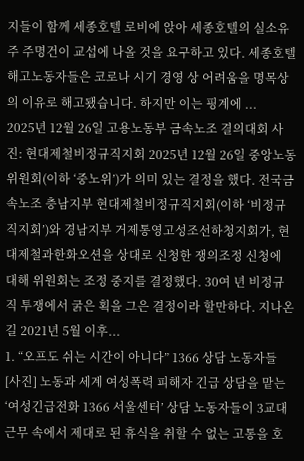지들이 함께 세종호텔 로비에 앉아 세종호텔의 실소유주 주명건이 교섭에 나올 것을 요구하고 있다. 세종호텔 해고노동자들은 코로나 시기 경영 상 어려움을 명목상의 이유로 해고됐습니다. 하지만 이는 핑계에 ...
2025년 12월 26일 고용노동부 금속노조 결의대회 사진: 현대제철비정규직지회 2025년 12월 26일 중앙노동위원회(이하 ‘중노위’)가 의미 있는 결정을 했다. 전국금속노조 충남지부 현대제철비정규직지회(이하 ‘비정규직지회’)와 경남지부 거제통영고성조선하청지회가, 현대제철과한화오션을 상대로 신청한 쟁의조정 신청에 대해 위원회는 조정 중지를 결정했다. 30여 년 비정규직 투쟁에서 굵은 획을 그은 결정이라 할만하다. 지나온 길 2021년 5월 이후...
1. “오프도 쉬는 시간이 아니다” 1366 상담 노동자들 [사진] 노동과 세계 여성폭력 피해자 긴급 상담을 맡는 ‘여성긴급전화 1366 서울센터’ 상담 노동자들이 3교대 근무 속에서 제대로 된 휴식을 취할 수 없는 고통을 호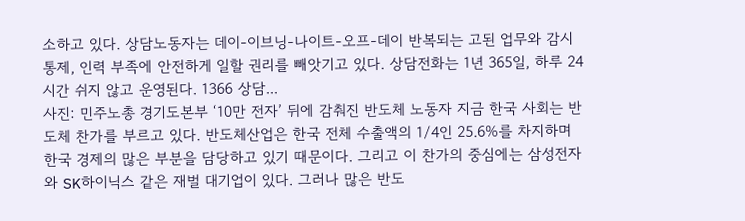소하고 있다. 상담노동자는 데이-이브닝-나이트-오프-데이 반복되는 고된 업무와 감시 통제, 인력 부족에 안전하게 일할 권리를 빼앗기고 있다. 상담전화는 1년 365일, 하루 24시간 쉬지 않고 운영된다. 1366 상담...
사진: 민주노총 경기도본부 ‘10만 전자’ 뒤에 감춰진 반도체 노동자 지금 한국 사회는 반도체 찬가를 부르고 있다. 반도체산업은 한국 전체 수출액의 1/4인 25.6%를 차지하며 한국 경제의 많은 부분을 담당하고 있기 때문이다. 그리고 이 찬가의 중심에는 삼성전자와 SK하이닉스 같은 재벌 대기업이 있다. 그러나 많은 반도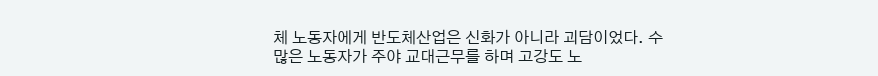체 노동자에게 반도체산업은 신화가 아니라 괴담이었다. 수많은 노동자가 주야 교대근무를 하며 고강도 노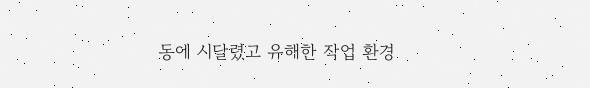동에 시달렸고 유해한 작업 환경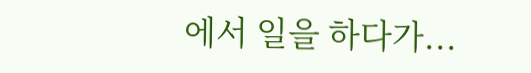에서 일을 하다가...